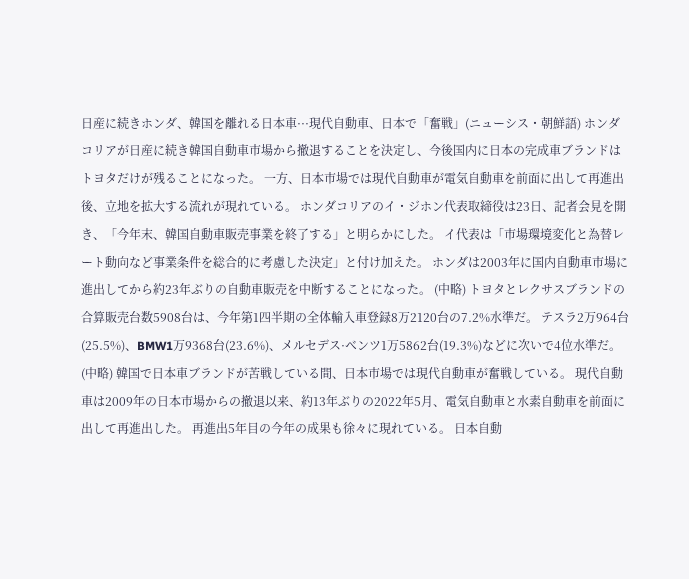日産に続きホンダ、韓国を離れる日本車···現代自動車、日本で「奮戦」(ニューシス・朝鮮語) ホンダコリアが日産に続き韓国自動車市場から撤退することを決定し、今後国内に日本の完成車ブランドはトヨタだけが残ることになった。 一方、日本市場では現代自動車が電気自動車を前面に出して再進出後、立地を拡大する流れが現れている。 ホンダコリアのイ・ジホン代表取締役は23日、記者会見を開き、「今年末、韓国自動車販売事業を終了する」と明らかにした。 イ代表は「市場環境変化と為替レート動向など事業条件を総合的に考慮した決定」と付け加えた。 ホンダは2003年に国内自動車市場に進出してから約23年ぶりの自動車販売を中断することになった。 (中略) トヨタとレクサスブランドの合算販売台数5908台は、今年第1四半期の全体輸入車登録8万2120台の7.2%水準だ。 テスラ2万964台(25.5%)、BMW1万9368台(23.6%)、メルセデス·ベンツ1万5862台(19.3%)などに次いで4位水準だ。 (中略) 韓国で日本車ブランドが苦戦している間、日本市場では現代自動車が奮戦している。 現代自動車は2009年の日本市場からの撤退以来、約13年ぶりの2022年5月、電気自動車と水素自動車を前面に出して再進出した。 再進出5年目の今年の成果も徐々に現れている。 日本自動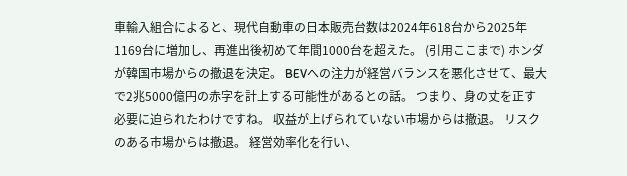車輸入組合によると、現代自動車の日本販売台数は2024年618台から2025年1169台に増加し、再進出後初めて年間1000台を超えた。 (引用ここまで) ホンダが韓国市場からの撤退を決定。 BEVへの注力が経営バランスを悪化させて、最大で2兆5000億円の赤字を計上する可能性があるとの話。 つまり、身の丈を正す必要に迫られたわけですね。 収益が上げられていない市場からは撤退。 リスクのある市場からは撤退。 経営効率化を行い、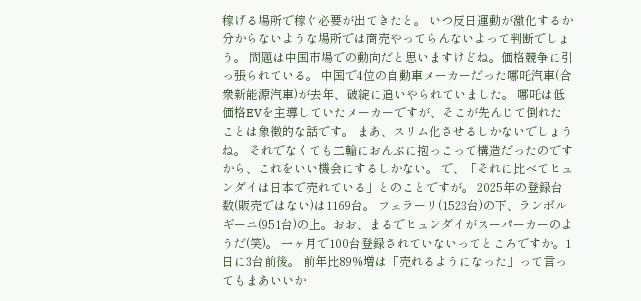稼げる場所で稼ぐ必要が出てきたと。 いつ反日運動が激化するか分からないような場所では商売やってらんないよって判断でしょう。 問題は中国市場での動向だと思いますけどね。価格競争に引っ張られている。 中国で4位の自動車メーカーだった哪吒汽車(合衆新能源汽車)が去年、破綻に追いやられていました。 哪吒は低価格EVを主導していたメーカーですが、そこが先んじて倒れたことは象徴的な話です。 まあ、スリム化させるしかないでしょうね。 それでなくても二輪におんぶに抱っこって構造だったのですから、これをいい機会にするしかない。 で、「それに比べてヒュンダイは日本で売れている」とのことですが。 2025年の登録台数(販売ではない)は1169台。 フェラーリ(1523台)の下、ランボルギーニ(951台)の上。おお、まるでヒュンダイがスーパーカーのようだ(笑)。 一ヶ月で100台登録されていないってところですか。1日に3台前後。 前年比89%増は「売れるようになった」って言ってもまあいいか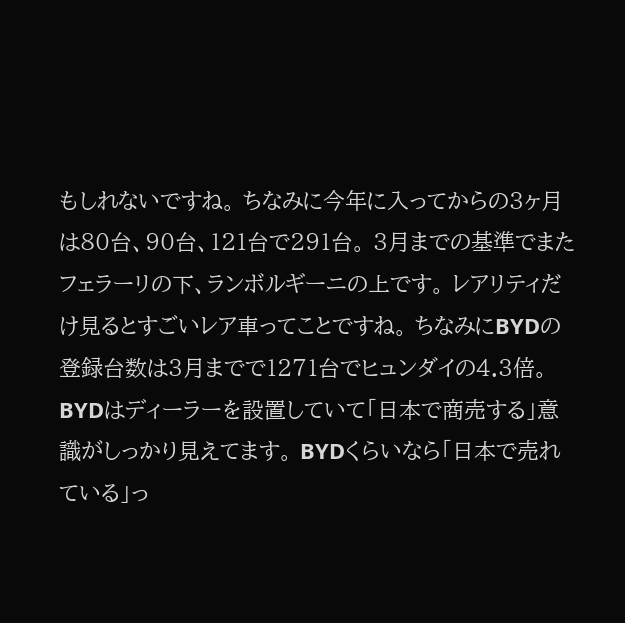もしれないですね。 ちなみに今年に入ってからの3ヶ月は80台、90台、121台で291台。 3月までの基準でまたフェラーリの下、ランボルギーニの上です。 レアリティだけ見るとすごいレア車ってことですね。 ちなみにBYDの登録台数は3月までで1271台でヒュンダイの4.3倍。BYDはディーラーを設置していて「日本で商売する」意識がしっかり見えてます。 BYDくらいなら「日本で売れている」っ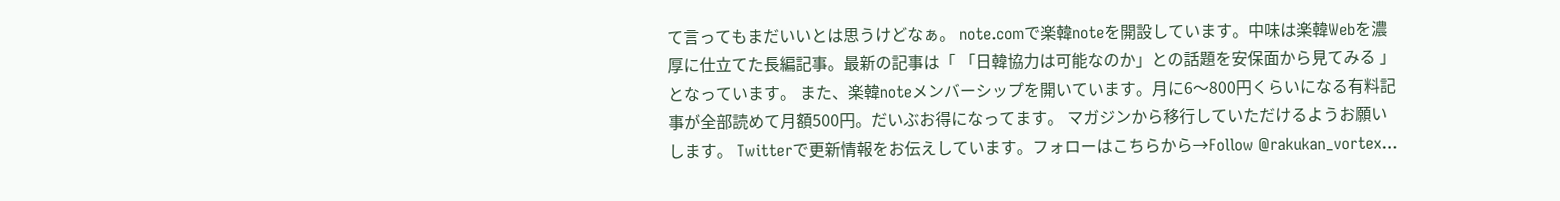て言ってもまだいいとは思うけどなぁ。 note.comで楽韓noteを開設しています。中味は楽韓Webを濃厚に仕立てた長編記事。最新の記事は「 「日韓協力は可能なのか」との話題を安保面から見てみる 」となっています。 また、楽韓noteメンバーシップを開いています。月に6〜800円くらいになる有料記事が全部読めて月額500円。だいぶお得になってます。 マガジンから移行していただけるようお願いします。 Twitterで更新情報をお伝えしています。フォローはこちらから→Follow @rakukan_vortex…